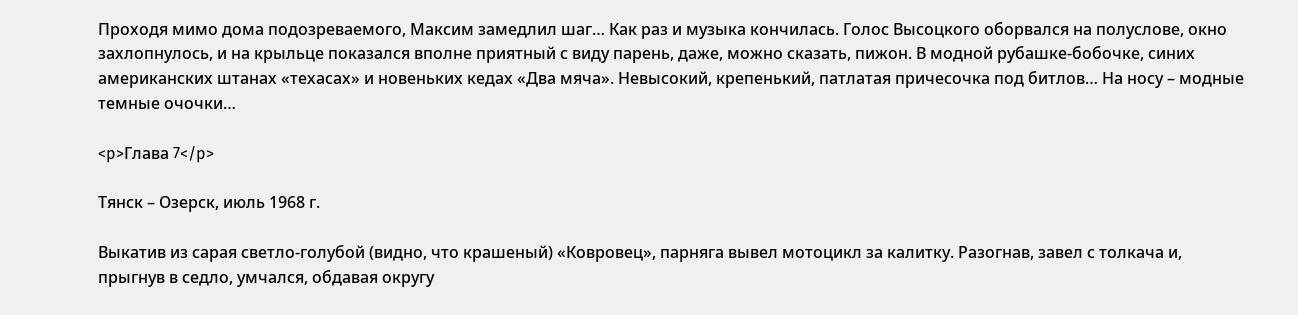Проходя мимо дома подозреваемого, Максим замедлил шаг… Как раз и музыка кончилась. Голос Высоцкого оборвался на полуслове, окно захлопнулось, и на крыльце показался вполне приятный с виду парень, даже, можно сказать, пижон. В модной рубашке-бобочке, синих американских штанах «техасах» и новеньких кедах «Два мяча». Невысокий, крепенький, патлатая причесочка под битлов… На носу – модные темные очочки…

<p>Глава 7</p>

Тянск – Озерск, июль 1968 г.

Выкатив из сарая светло-голубой (видно, что крашеный) «Ковровец», парняга вывел мотоцикл за калитку. Разогнав, завел с толкача и, прыгнув в седло, умчался, обдавая округу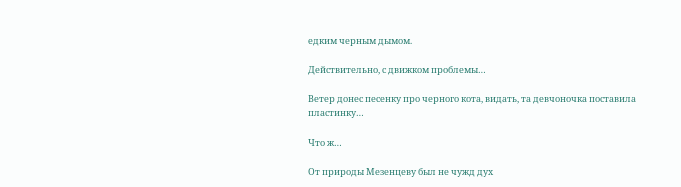едким черным дымом.

Действительно, с движком проблемы…

Ветер донес песенку про черного кота, видать, та девчоночка поставила пластинку…

Что ж…

От природы Мезенцеву был не чужд дух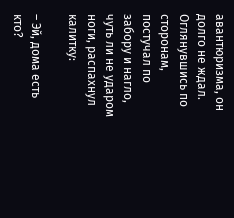авантюризма, он долго не ждал. Оглянувшись по сторонам, постучал по забору и нагло, чуть ли не ударом ноги, распахнул калитку:

– Эй, дома есть кто?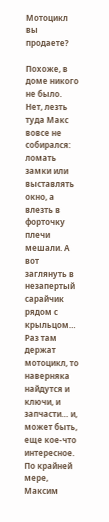Мотоцикл вы продаете?

Похоже, в доме никого не было. Нет, лезть туда Макс вовсе не собирался: ломать замки или выставлять окно, а влезть в форточку плечи мешали. А вот заглянуть в незапертый сарайчик рядом с крыльцом… Раз там держат мотоцикл, то наверняка найдутся и ключи, и запчасти… и, может быть, еще кое-что интересное. По крайней мере, Максим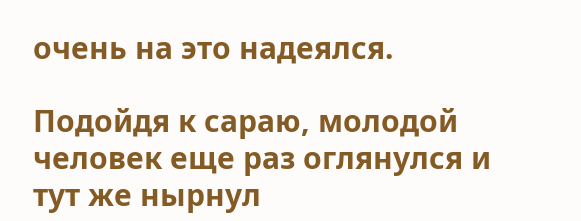очень на это надеялся.

Подойдя к сараю, молодой человек еще раз оглянулся и тут же нырнул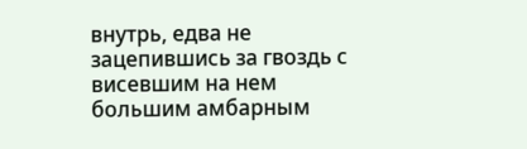внутрь, едва не зацепившись за гвоздь с висевшим на нем большим амбарным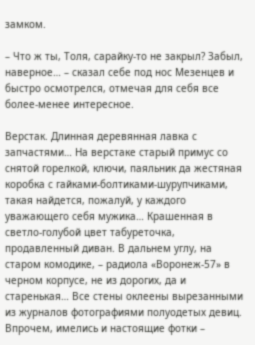замком.

– Что ж ты, Толя, сарайку-то не закрыл? Забыл, наверное… – сказал себе под нос Мезенцев и быстро осмотрелся, отмечая для себя все более-менее интересное.

Верстак. Длинная деревянная лавка с запчастями… На верстаке старый примус со снятой горелкой, ключи, паяльник да жестяная коробка с гайками-болтиками-шурупчиками, такая найдется, пожалуй, у каждого уважающего себя мужика… Крашенная в светло-голубой цвет табуреточка, продавленный диван. В дальнем углу, на старом комодике, – радиола «Воронеж-57» в черном корпусе, не из дорогих, да и старенькая… Все стены оклеены вырезанными из журналов фотографиями полуодетых девиц. Впрочем, имелись и настоящие фотки –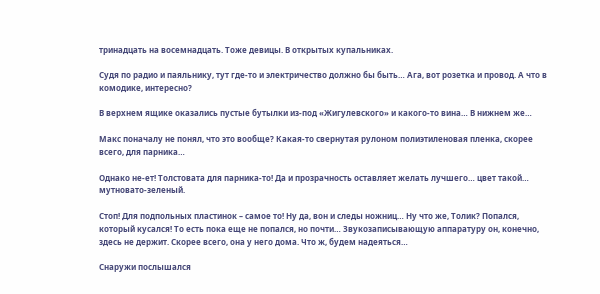тринадцать на восемнадцать. Тоже девицы. В открытых купальниках.

Судя по радио и паяльнику, тут где-то и электричество должно бы быть… Ага, вот розетка и провод. А что в комодике, интересно?

В верхнем ящике оказались пустые бутылки из-под «Жигулевского» и какого-то вина… В нижнем же…

Макс поначалу не понял, что это вообще? Какая-то свернутая рулоном полиэтиленовая пленка, скорее всего, для парника…

Однако не-ет! Толстовата для парника-то! Да и прозрачность оставляет желать лучшего… цвет такой… мутновато-зеленый.

Стоп! Для подпольных пластинок – самое то! Ну да, вон и следы ножниц… Ну что же, Толик? Попался, который кусался! То есть пока еще не попался, но почти… Звукозаписывающую аппаратуру он, конечно, здесь не держит. Скорее всего, она у него дома. Что ж, будем надеяться…

Снаружи послышался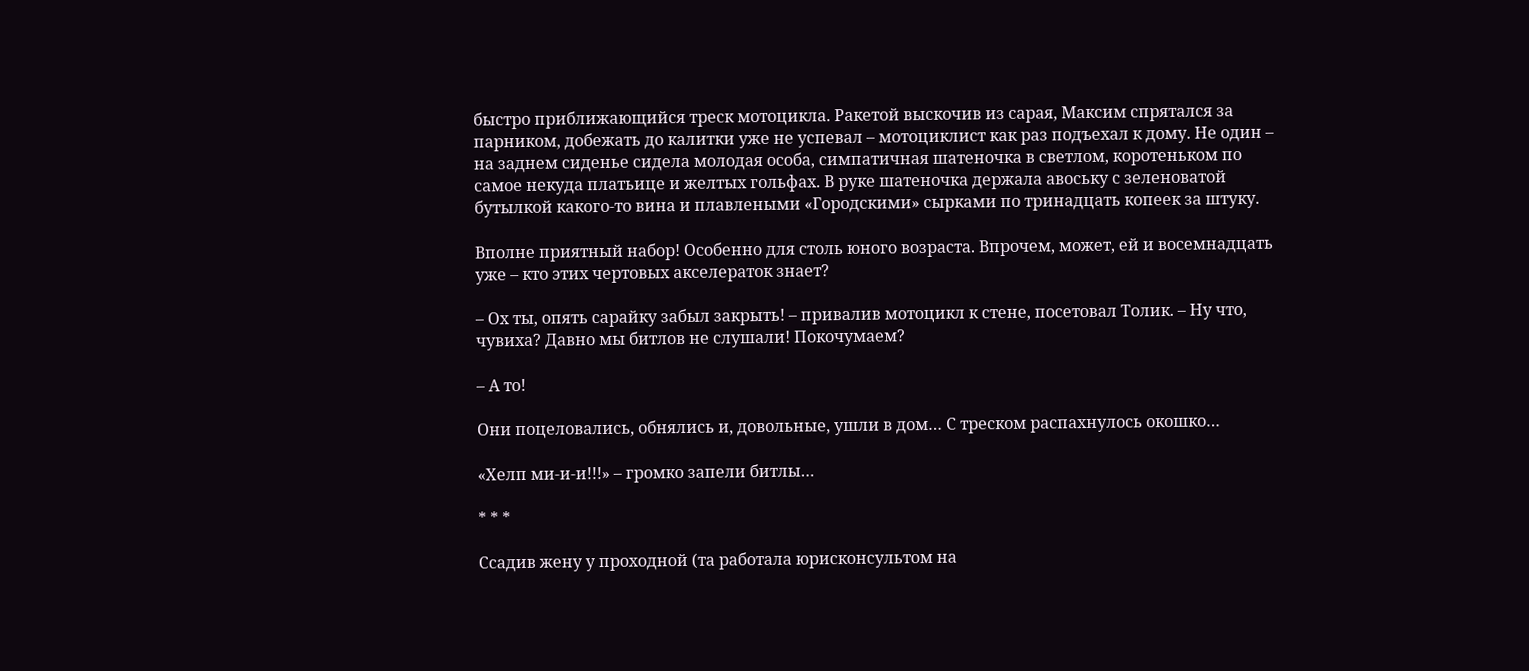быстро приближающийся треск мотоцикла. Ракетой выскочив из сарая, Максим спрятался за парником, добежать до калитки уже не успевал – мотоциклист как раз подъехал к дому. Не один – на заднем сиденье сидела молодая особа, симпатичная шатеночка в светлом, коротеньком по самое некуда платьице и желтых гольфах. В руке шатеночка держала авоську с зеленоватой бутылкой какого-то вина и плавлеными «Городскими» сырками по тринадцать копеек за штуку.

Вполне приятный набор! Особенно для столь юного возраста. Впрочем, может, ей и восемнадцать уже – кто этих чертовых акселераток знает?

– Ох ты, опять сарайку забыл закрыть! – привалив мотоцикл к стене, посетовал Толик. – Ну что, чувиха? Давно мы битлов не слушали! Покочумаем?

– А то!

Они поцеловались, обнялись и, довольные, ушли в дом… С треском распахнулось окошко…

«Хелп ми-и-и!!!» – громко запели битлы…

* * *

Ссадив жену у проходной (та работала юрисконсультом на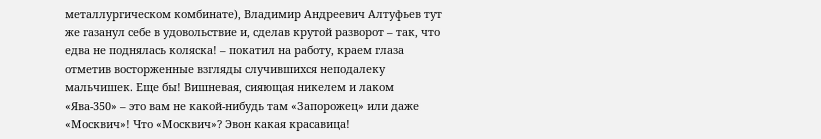металлургическом комбинате), Владимир Андреевич Алтуфьев тут же газанул себе в удовольствие и, сделав крутой разворот – так, что едва не поднялась коляска! – покатил на работу, краем глаза отметив восторженные взгляды случившихся неподалеку мальчишек. Еще бы! Вишневая, сияющая никелем и лаком «Ява-350» – это вам не какой-нибудь там «Запорожец» или даже «Москвич»! Что «Москвич»? Эвон какая красавица!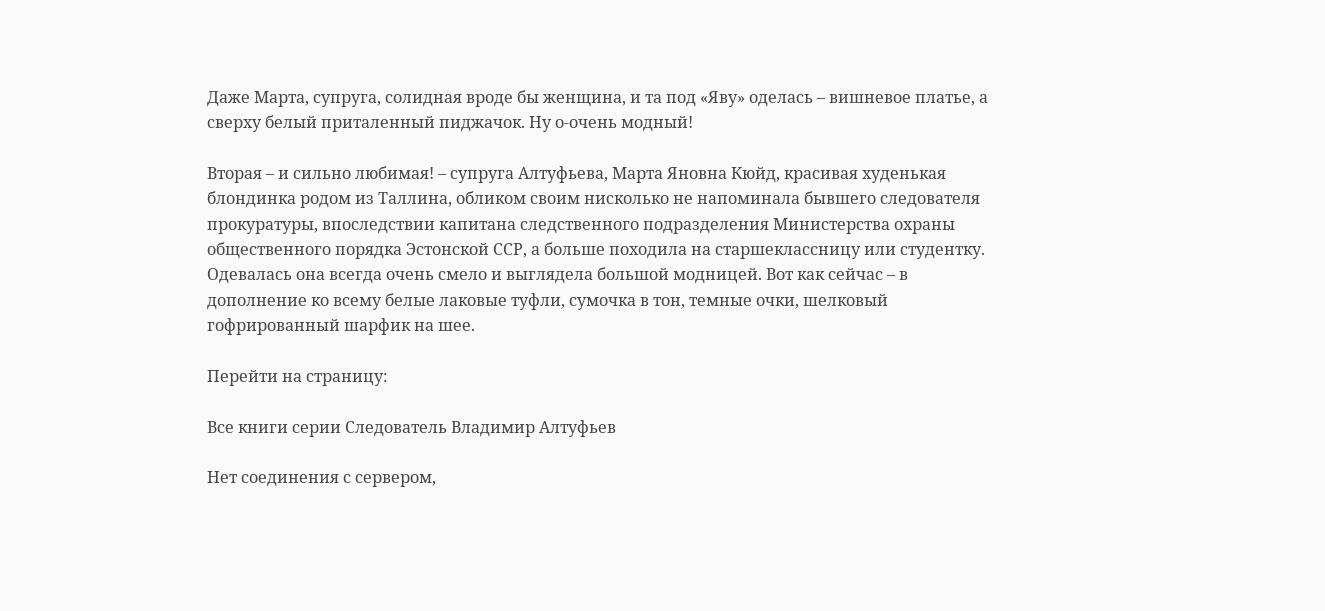Даже Марта, супруга, солидная вроде бы женщина, и та под «Яву» оделась – вишневое платье, а сверху белый приталенный пиджачок. Ну о-очень модный!

Вторая – и сильно любимая! – супруга Алтуфьева, Марта Яновна Кюйд, красивая худенькая блондинка родом из Таллина, обликом своим нисколько не напоминала бывшего следователя прокуратуры, впоследствии капитана следственного подразделения Министерства охраны общественного порядка Эстонской ССР, а больше походила на старшеклассницу или студентку. Одевалась она всегда очень смело и выглядела большой модницей. Вот как сейчас – в дополнение ко всему белые лаковые туфли, сумочка в тон, темные очки, шелковый гофрированный шарфик на шее.

Перейти на страницу:

Все книги серии Следователь Владимир Алтуфьев

Нет соединения с сервером,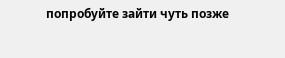попробуйте зайти чуть позже